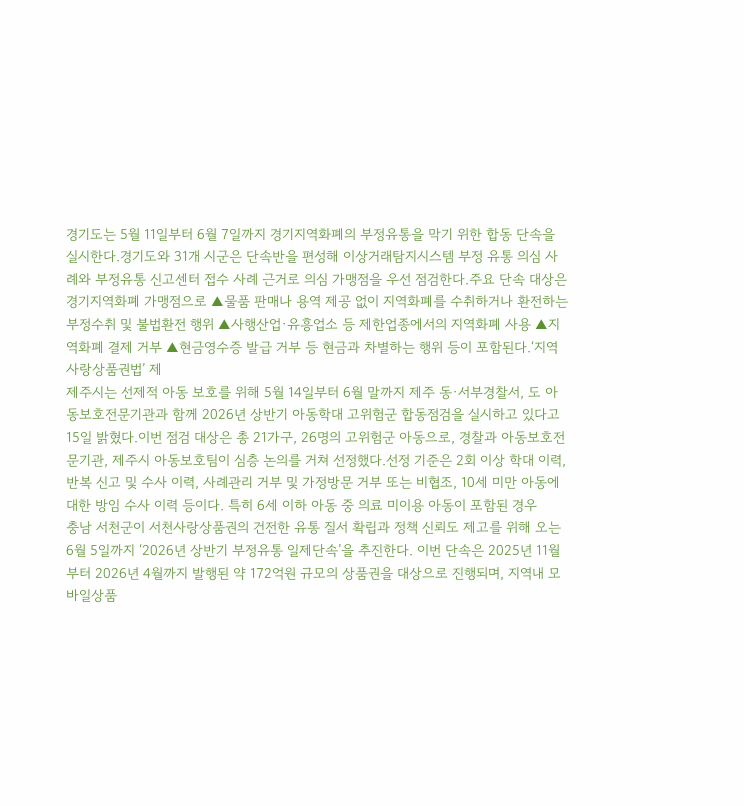경기도는 5월 11일부터 6월 7일까지 경기지역화폐의 부정유통을 막기 위한 합동 단속을 실시한다.경기도와 31개 시군은 단속반을 편성해 이상거래탐지시스템 부정 유통 의심 사례와 부정유통 신고센터 접수 사례 근거로 의심 가맹점을 우선 점검한다.주요 단속 대상은 경기지역화폐 가맹점으로 ▲물품 판매나 용역 제공 없이 지역화폐를 수취하거나 환전하는 부정수취 및 불법환전 행위 ▲사행산업·유흥업소 등 제한업종에서의 지역화폐 사용 ▲지역화폐 결제 거부 ▲현금영수증 발급 거부 등 현금과 차별하는 행위 등이 포함된다.‘지역사랑상품권법’ 제
제주시는 선제적 아동 보호를 위해 5월 14일부터 6월 말까지 제주 동·서부경찰서, 도 아동보호전문기관과 함께 2026년 상반기 아동학대 고위험군 합동점검을 실시하고 있다고 15일 밝혔다.이번 점검 대상은 총 21가구, 26명의 고위험군 아동으로, 경찰과 아동보호전문기관, 제주시 아동보호팀이 심층 논의를 거쳐 선정했다.선정 기준은 2회 이상 학대 이력, 반복 신고 및 수사 이력, 사례관리 거부 및 가정방문 거부 또는 비협조, 10세 미만 아동에 대한 방임 수사 이력 등이다. 특히 6세 이하 아동 중 의료 미이용 아동이 포함된 경우
충남 서천군이 서천사랑상품권의 건전한 유통 질서 확립과 정책 신뢰도 제고를 위해 오는 6월 5일까지 ‘2026년 상반기 부정유통 일제단속’을 추진한다. 이번 단속은 2025년 11월부터 2026년 4월까지 발행된 약 172억원 규모의 상품권을 대상으로 진행되며, 지역내 모바일상품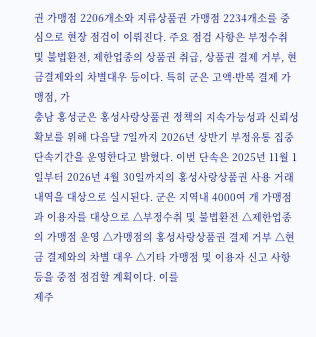권 가맹점 2206개소와 지류상품권 가맹점 2234개소를 중심으로 현장 점검이 이뤄진다. 주요 점검 사항은 부정수취 및 불법환전, 제한업종의 상품권 취급, 상품권 결제 거부, 현금결제와의 차별대우 등이다. 특히 군은 고액·반복 결제 가맹점, 가
충남 홍성군은 홍성사랑상품권 정책의 지속가능성과 신뢰성 확보를 위해 다음달 7일까지 2026년 상반기 부정유통 집중 단속기간을 운영한다고 밝혔다. 이번 단속은 2025년 11월 1일부터 2026년 4월 30일까지의 홍성사랑상품권 사용 거래 내역을 대상으로 실시된다. 군은 지역내 4000여 개 가맹점과 이용자를 대상으로 △부정수취 및 불법환전 △제한업종의 가맹점 운영 △가맹점의 홍성사랑상품권 결제 거부 △현금 결제와의 차별 대우 △기타 가맹점 및 이용자 신고 사항 등을 중점 점검할 계획이다. 이를
제주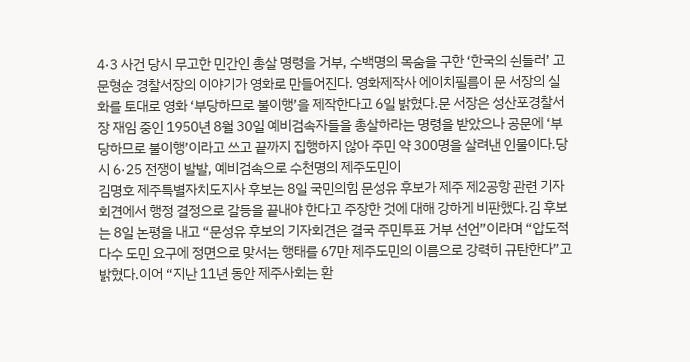4·3 사건 당시 무고한 민간인 총살 명령을 거부, 수백명의 목숨을 구한 ‘한국의 쉰들러’ 고 문형순 경찰서장의 이야기가 영화로 만들어진다. 영화제작사 에이치필름이 문 서장의 실화를 토대로 영화 ‘부당하므로 불이행’을 제작한다고 6일 밝혔다.문 서장은 성산포경찰서장 재임 중인 1950년 8월 30일 예비검속자들을 총살하라는 명령을 받았으나 공문에 ‘부당하므로 불이행’이라고 쓰고 끝까지 집행하지 않아 주민 약 300명을 살려낸 인물이다.당시 6·25 전쟁이 발발, 예비검속으로 수천명의 제주도민이
김명호 제주특별자치도지사 후보는 8일 국민의힘 문성유 후보가 제주 제2공항 관련 기자회견에서 행정 결정으로 갈등을 끝내야 한다고 주장한 것에 대해 강하게 비판했다.김 후보는 8일 논평을 내고 “문성유 후보의 기자회견은 결국 주민투표 거부 선언”이라며 “압도적 다수 도민 요구에 정면으로 맞서는 행태를 67만 제주도민의 이름으로 강력히 규탄한다”고 밝혔다.이어 “지난 11년 동안 제주사회는 환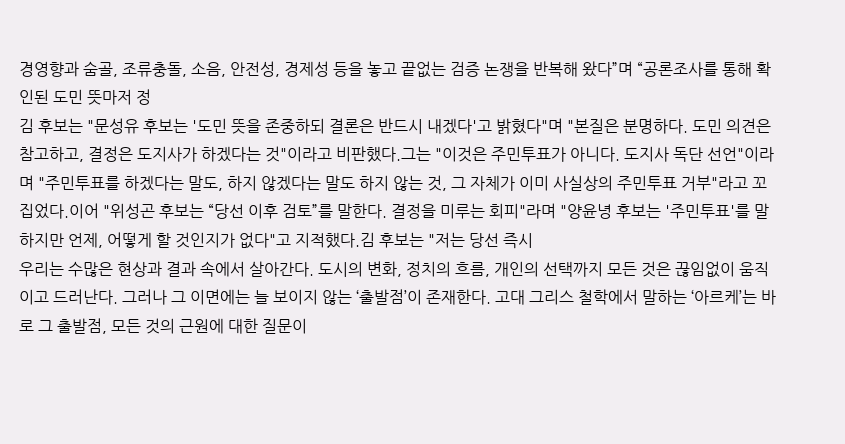경영향과 숨골, 조류충돌, 소음, 안전성, 경제성 등을 놓고 끝없는 검증 논쟁을 반복해 왔다”며 “공론조사를 통해 확인된 도민 뜻마저 정
김 후보는 "문성유 후보는 '도민 뜻을 존중하되 결론은 반드시 내겠다'고 밝혔다"며 "본질은 분명하다. 도민 의견은 참고하고, 결정은 도지사가 하겠다는 것"이라고 비판했다.그는 "이것은 주민투표가 아니다. 도지사 독단 선언"이라며 "주민투표를 하겠다는 말도, 하지 않겠다는 말도 하지 않는 것, 그 자체가 이미 사실상의 주민투표 거부"라고 꼬집었다.이어 "위성곤 후보는 “당선 이후 검토”를 말한다. 결정을 미루는 회피"라며 "양윤녕 후보는 '주민투표'를 말하지만 언제, 어떻게 할 것인지가 없다"고 지적했다.김 후보는 "저는 당선 즉시
우리는 수많은 현상과 결과 속에서 살아간다. 도시의 변화, 정치의 흐름, 개인의 선택까지 모든 것은 끊임없이 움직이고 드러난다. 그러나 그 이면에는 늘 보이지 않는 ‘출발점’이 존재한다. 고대 그리스 철학에서 말하는 ‘아르케’는 바로 그 출발점, 모든 것의 근원에 대한 질문이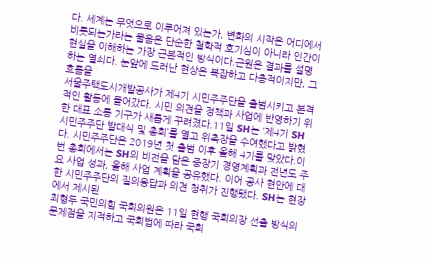다. 세계는 무엇으로 이루어져 있는가, 변화의 시작은 어디에서 비롯되는가라는 물음은 단순한 철학적 호기심이 아니라 인간이 현실을 이해하는 가장 근본적인 방식이다.근원은 결과를 설명하는 열쇠다. 눈앞에 드러난 현상은 복잡하고 다층적이지만, 그 흐름을
서울주택도시개발공사가 제4기 시민주주단을 출범시키고 본격적인 활동에 들어갔다. 시민 의견을 정책과 사업에 반영하기 위한 대표 소통 기구가 새롭게 꾸려졌다.11일 SH는 ‘제4기 SH시민주주단 발대식 및 총회’를 열고 위촉장을 수여했다고 밝혔다. 시민주주단은 2019년 첫 출범 이후 올해 4기를 맞았다.이번 총회에서는 SH의 비전을 담은 중장기 경영계획과 전년도 주요 사업 성과, 올해 사업 계획을 공유했다. 이어 공사 현안에 대한 시민주주단의 질의응답과 의견 청취가 진행됐다. SH는 현장에서 제시된
최형두 국민의힘 국회의원은 11일 현행 국회의장 선출 방식의 문제점을 지적하고 국회법에 따라 국회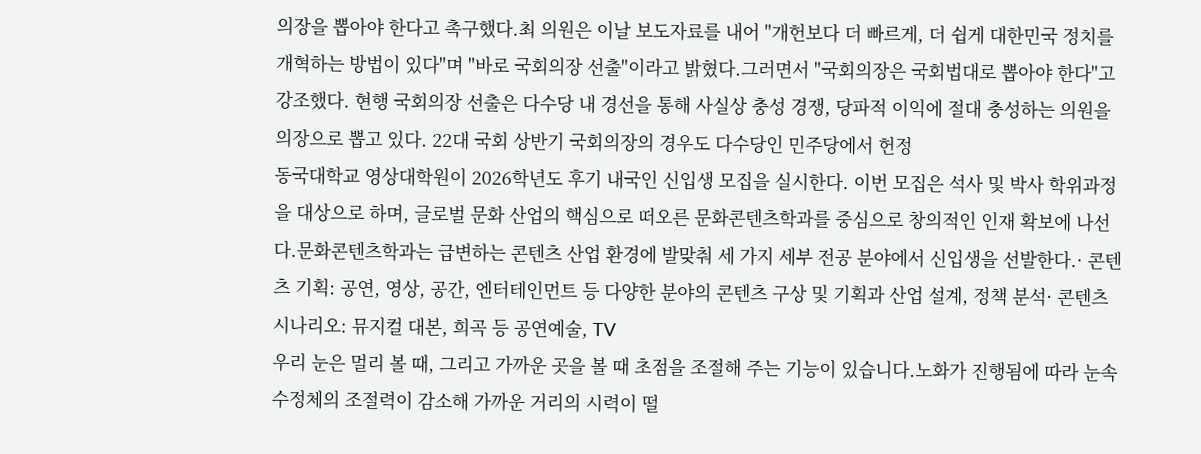의장을 뽑아야 한다고 촉구했다.최 의원은 이날 보도자료를 내어 "개헌보다 더 빠르게, 더 쉽게 대한민국 정치를 개혁하는 방법이 있다"며 "바로 국회의장 선출"이라고 밝혔다.그러면서 "국회의장은 국회법대로 뽑아야 한다"고 강조했다. 현행 국회의장 선출은 다수당 내 경선을 통해 사실상 충성 경쟁, 당파적 이익에 절대 충성하는 의원을 의장으로 뽑고 있다. 22대 국회 상반기 국회의장의 경우도 다수당인 민주당에서 헌정
동국대학교 영상대학원이 2026학년도 후기 내국인 신입생 모집을 실시한다. 이번 모집은 석사 및 박사 학위과정을 대상으로 하며, 글로벌 문화 산업의 핵심으로 떠오른 문화콘텐츠학과를 중심으로 창의적인 인재 확보에 나선다.문화콘텐츠학과는 급변하는 콘텐츠 산업 환경에 발맞춰 세 가지 세부 전공 분야에서 신입생을 선발한다.· 콘텐츠 기획: 공연, 영상, 공간, 엔터테인먼트 등 다양한 분야의 콘텐츠 구상 및 기획과 산업 설계, 정책 분석· 콘텐츠 시나리오: 뮤지컬 대본, 희곡 등 공연예술, TV
우리 눈은 멀리 볼 때, 그리고 가까운 곳을 볼 때 초점을 조절해 주는 기능이 있습니다.노화가 진행됨에 따라 눈속 수정체의 조절력이 감소해 가까운 거리의 시력이 떨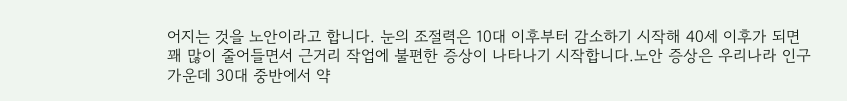어지는 것을 노안이라고 합니다. 눈의 조절력은 10대 이후부터 감소하기 시작해 40세 이후가 되면 꽤 많이 줄어들면서 근거리 작업에 불편한 증상이 나타나기 시작합니다.노안 증상은 우리나라 인구 가운데 30대 중반에서 약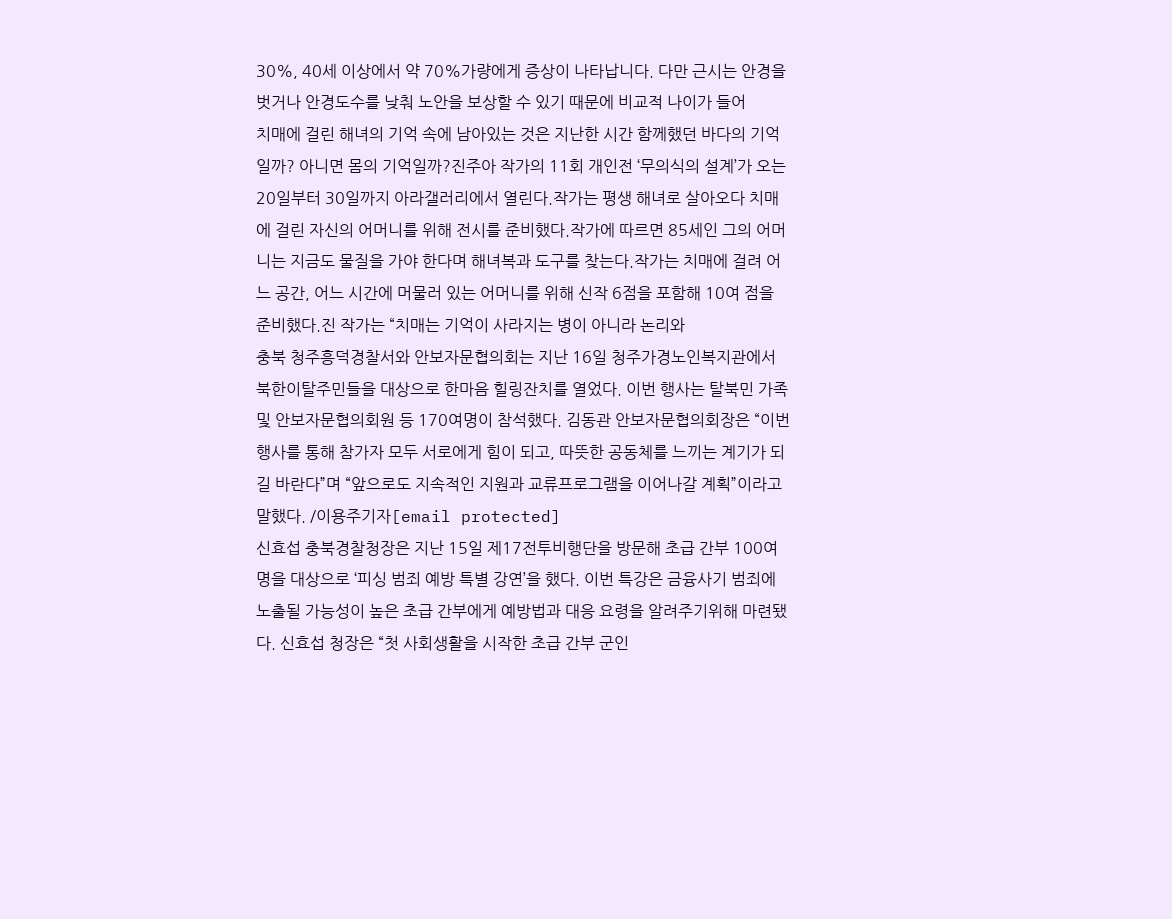30%, 40세 이상에서 약 70%가량에게 증상이 나타납니다. 다만 근시는 안경을 벗거나 안경도수를 낮춰 노안을 보상할 수 있기 때문에 비교적 나이가 들어
치매에 걸린 해녀의 기억 속에 남아있는 것은 지난한 시간 함께했던 바다의 기억일까? 아니면 몸의 기억일까?진주아 작가의 11회 개인전 ‘무의식의 설계’가 오는 20일부터 30일까지 아라갤러리에서 열린다.작가는 평생 해녀로 살아오다 치매에 걸린 자신의 어머니를 위해 전시를 준비했다.작가에 따르면 85세인 그의 어머니는 지금도 물질을 가야 한다며 해녀복과 도구를 찾는다.작가는 치매에 걸려 어느 공간, 어느 시간에 머물러 있는 어머니를 위해 신작 6점을 포함해 10여 점을 준비했다.진 작가는 “치매는 기억이 사라지는 병이 아니라 논리와
충북 청주흥덕경찰서와 안보자문협의회는 지난 16일 청주가경노인복지관에서 북한이탈주민들을 대상으로 한마음 힐링잔치를 열었다. 이번 행사는 탈북민 가족 및 안보자문협의회원 등 170여명이 참석했다. 김동관 안보자문협의회장은 “이번 행사를 통해 참가자 모두 서로에게 힘이 되고, 따뜻한 공동체를 느끼는 계기가 되길 바란다”며 “앞으로도 지속적인 지원과 교류프로그램을 이어나갈 계획”이라고 말했다. /이용주기자[email protected]
신효섭 충북경찰청장은 지난 15일 제17전투비행단을 방문해 초급 간부 100여명을 대상으로 ‘피싱 범죄 예방 특별 강연’을 했다. 이번 특강은 금융사기 범죄에 노출될 가능성이 높은 초급 간부에게 예방법과 대응 요령을 알려주기위해 마련됐다. 신효섭 청장은 “첫 사회생활을 시작한 초급 간부 군인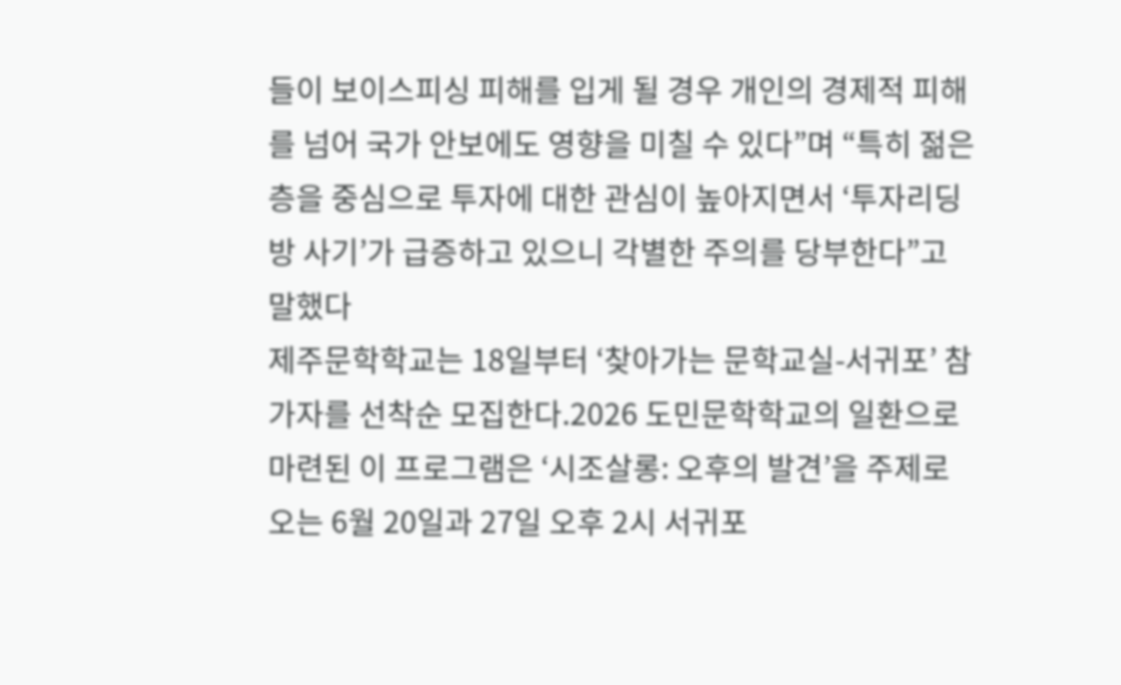들이 보이스피싱 피해를 입게 될 경우 개인의 경제적 피해를 넘어 국가 안보에도 영향을 미칠 수 있다”며 “특히 젊은 층을 중심으로 투자에 대한 관심이 높아지면서 ‘투자리딩방 사기’가 급증하고 있으니 각별한 주의를 당부한다”고 말했다
제주문학학교는 18일부터 ‘찾아가는 문학교실-서귀포’ 참가자를 선착순 모집한다.2026 도민문학학교의 일환으로 마련된 이 프로그램은 ‘시조살롱: 오후의 발견’을 주제로 오는 6월 20일과 27일 오후 2시 서귀포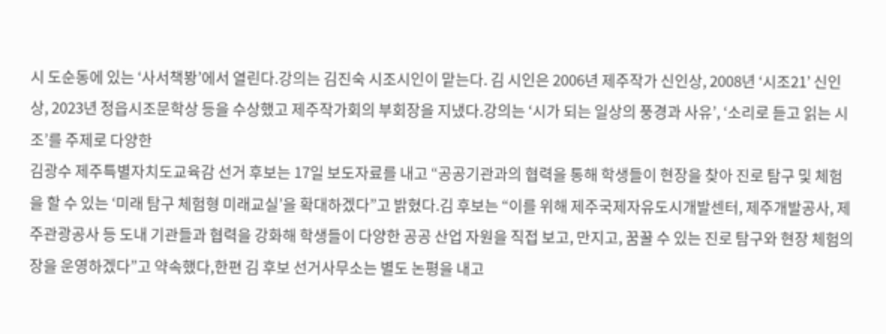시 도순동에 있는 ‘사서책봥’에서 열린다.강의는 김진숙 시조시인이 맡는다. 김 시인은 2006년 제주작가 신인상, 2008년 ‘시조21’ 신인상, 2023년 정읍시조문학상 등을 수상했고 제주작가회의 부회장을 지냈다.강의는 ‘시가 되는 일상의 풍경과 사유’, ‘소리로 듣고 읽는 시조’를 주제로 다양한
김광수 제주특별자치도교육감 선거 후보는 17일 보도자료를 내고 “공공기관과의 협력을 통해 학생들이 현장을 찾아 진로 탐구 및 체험을 할 수 있는 ‘미래 탐구 체험형 미래교실’을 확대하겠다”고 밝혔다.김 후보는 “이를 위해 제주국제자유도시개발센터, 제주개발공사, 제주관광공사 등 도내 기관들과 협력을 강화해 학생들이 다양한 공공 산업 자원을 직접 보고, 만지고, 꿈꿀 수 있는 진로 탐구와 현장 체험의 장을 운영하겠다”고 약속했다,한편 김 후보 선거사무소는 별도 논평을 내고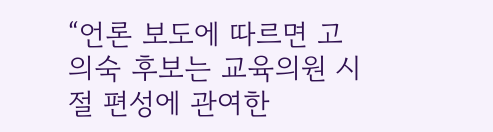“언론 보도에 따르면 고의숙 후보는 교육의원 시절 편성에 관여한